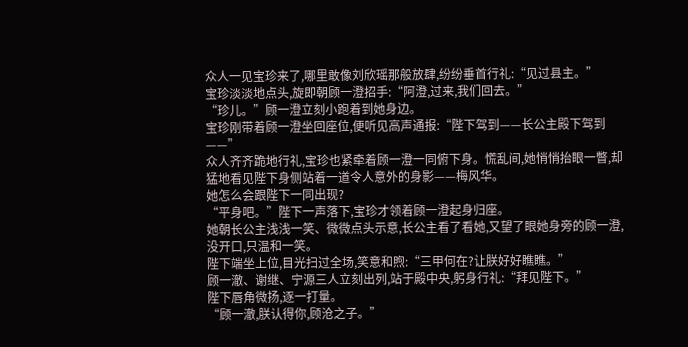众人一见宝珍来了,哪里敢像刘欣瑶那般放肆,纷纷垂首行礼:“见过县主。”
宝珍淡淡地点头,旋即朝顾一澄招手:“阿澄,过来,我们回去。”
“珍儿。”顾一澄立刻小跑着到她身边。
宝珍刚带着顾一澄坐回座位,便听见高声通报:“陛下驾到——长公主殿下驾到——”
众人齐齐跪地行礼,宝珍也紧牵着顾一澄一同俯下身。慌乱间,她悄悄抬眼一瞥,却猛地看见陛下身侧站着一道令人意外的身影——梅风华。
她怎么会跟陛下一同出现?
“平身吧。”陛下一声落下,宝珍才领着顾一澄起身归座。
她朝长公主浅浅一笑、微微点头示意,长公主看了看她,又望了眼她身旁的顾一澄,没开口,只温和一笑。
陛下端坐上位,目光扫过全场,笑意和煦:“三甲何在?让朕好好瞧瞧。”
顾一澈、谢继、宁源三人立刻出列,站于殿中央,躬身行礼:“拜见陛下。”
陛下唇角微扬,逐一打量。
“顾一澈,朕认得你,顾沧之子。”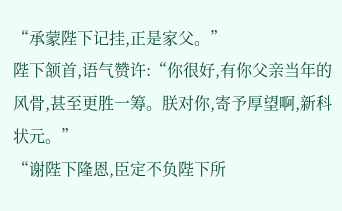“承蒙陛下记挂,正是家父。”
陛下颔首,语气赞许:“你很好,有你父亲当年的风骨,甚至更胜一筹。朕对你,寄予厚望啊,新科状元。”
“谢陛下隆恩,臣定不负陛下所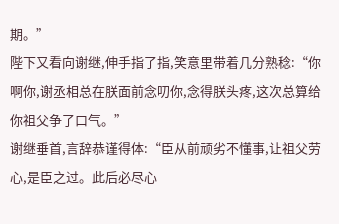期。”
陛下又看向谢继,伸手指了指,笑意里带着几分熟稔:“你啊你,谢丞相总在朕面前念叨你,念得朕头疼,这次总算给你祖父争了口气。”
谢继垂首,言辞恭谨得体:“臣从前顽劣不懂事,让祖父劳心,是臣之过。此后必尽心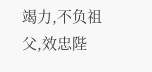竭力,不负祖父,效忠陛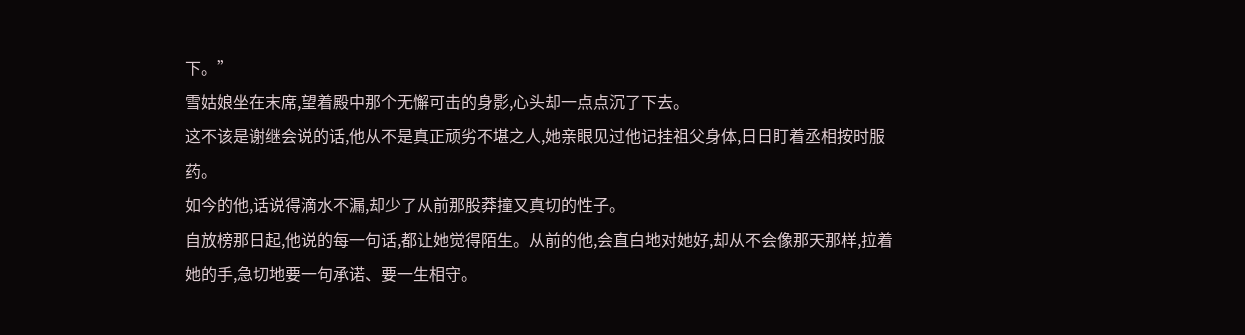下。”
雪姑娘坐在末席,望着殿中那个无懈可击的身影,心头却一点点沉了下去。
这不该是谢继会说的话,他从不是真正顽劣不堪之人,她亲眼见过他记挂祖父身体,日日盯着丞相按时服药。
如今的他,话说得滴水不漏,却少了从前那股莽撞又真切的性子。
自放榜那日起,他说的每一句话,都让她觉得陌生。从前的他,会直白地对她好,却从不会像那天那样,拉着她的手,急切地要一句承诺、要一生相守。